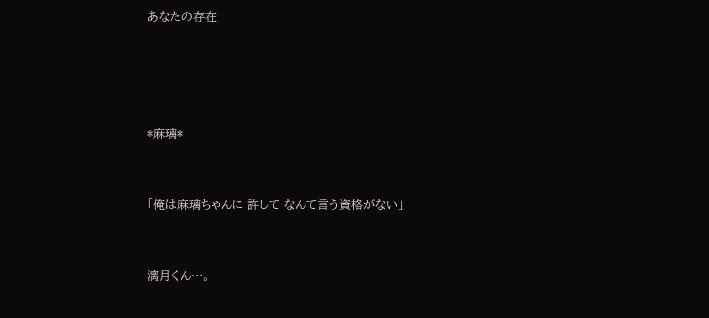あなたの存在




*麻璃*


「俺は麻璃ちゃんに 許して なんて言う資格がない」


漓月くん…。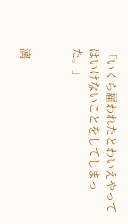「いくら雇われたとわいえやってはいけないことをしてしまった。」


漓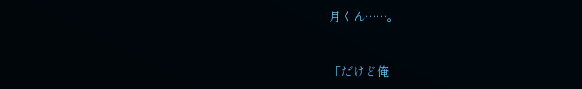月くん……。


「だけど俺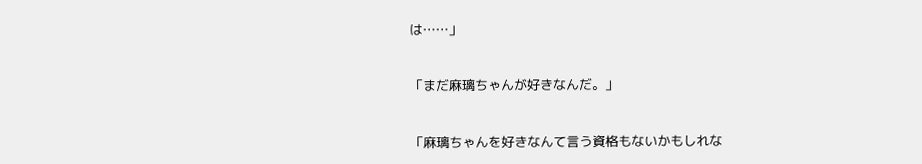は……」


「まだ麻璃ちゃんが好きなんだ。」


「麻璃ちゃんを好きなんて言う資格もないかもしれな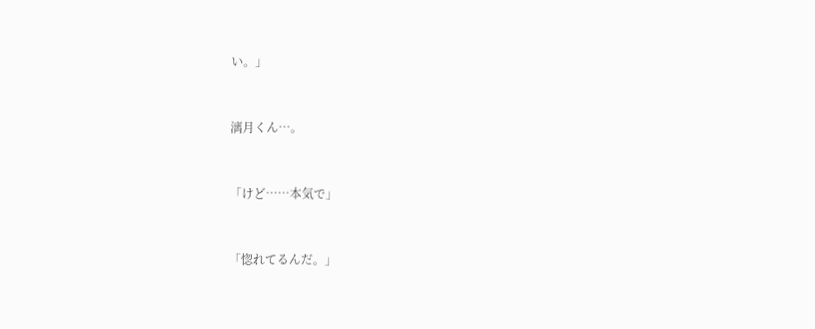い。」


漓月くん…。


「けど……本気で」


「惚れてるんだ。」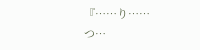『……り……つ…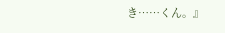き……くん。』